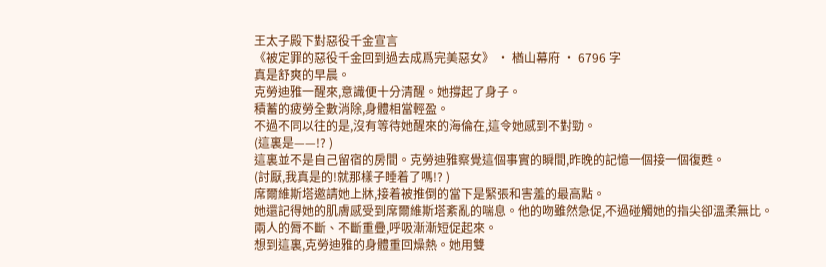王太子殿下對惡役千金宣言
《被定罪的惡役千金回到過去成爲完美惡女》 · 楢山幕府 · 6796 字
真是舒爽的早晨。
克勞迪雅一醒來,意識便十分清醒。她撐起了身子。
積蓄的疲勞全數消除,身體相當輕盈。
不過不同以往的是,沒有等待她醒來的海倫在,這令她感到不對勁。
(這裏是——!? )
這裏並不是自己留宿的房間。克勞迪雅察覺這個事實的瞬間,昨晚的記憶一個接一個復甦。
(討厭,我真是的!就那樣子睡着了嗎!? )
席爾維斯塔邀請她上牀,接着被推倒的當下是緊張和害羞的最高點。
她還記得她的肌膚感受到席爾維斯塔紊亂的喘息。他的吻雖然急促,不過碰觸她的指尖卻溫柔無比。
兩人的脣不斷、不斷重疊,呼吸漸漸短促起來。
想到這裏,克勞迪雅的身體重回燥熱。她用雙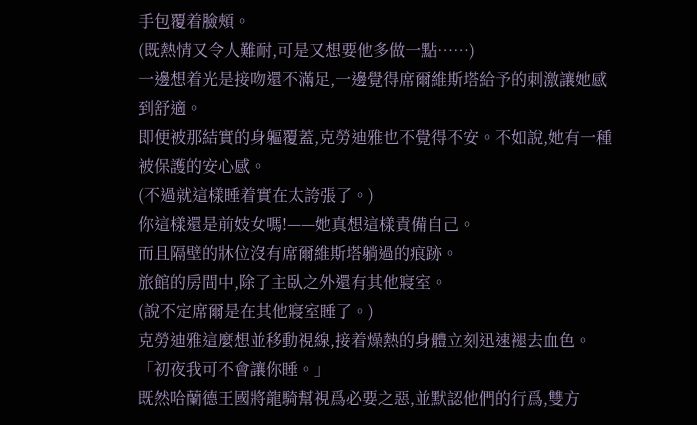手包覆着臉頰。
(既熱情又令人難耐,可是又想要他多做一點……)
一邊想着光是接吻還不滿足,一邊覺得席爾維斯塔給予的刺激讓她感到舒適。
即便被那結實的身軀覆蓋,克勞迪雅也不覺得不安。不如說,她有一種被保護的安心感。
(不過就這樣睡着實在太誇張了。)
你這樣還是前妓女嗎!——她真想這樣責備自己。
而且隔壁的牀位沒有席爾維斯塔躺過的痕跡。
旅館的房間中,除了主臥之外還有其他寢室。
(說不定席爾是在其他寢室睡了。)
克勞迪雅這麼想並移動視線,接着燥熱的身體立刻迅速褪去血色。
「初夜我可不會讓你睡。」
既然哈蘭德王國將龍騎幫視爲必要之惡,並默認他們的行爲,雙方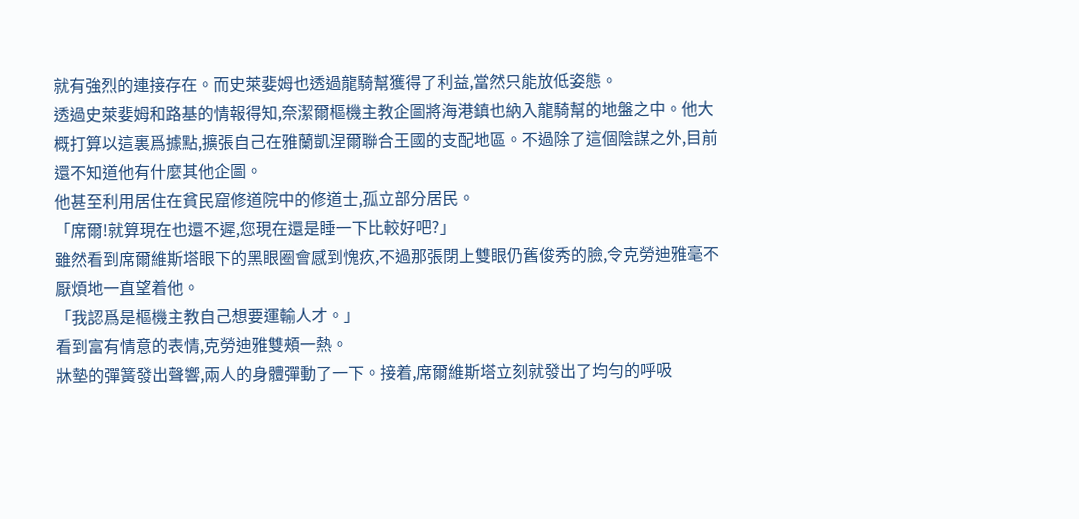就有強烈的連接存在。而史萊婓姆也透過龍騎幫獲得了利益,當然只能放低姿態。
透過史萊婓姆和路基的情報得知,奈潔爾樞機主教企圖將海港鎮也納入龍騎幫的地盤之中。他大概打算以這裏爲據點,擴張自己在雅蘭凱涅爾聯合王國的支配地區。不過除了這個陰謀之外,目前還不知道他有什麼其他企圖。
他甚至利用居住在貧民窟修道院中的修道士,孤立部分居民。
「席爾!就算現在也還不遲,您現在還是睡一下比較好吧?」
雖然看到席爾維斯塔眼下的黑眼圈會感到愧疚,不過那張閉上雙眼仍舊俊秀的臉,令克勞迪雅毫不厭煩地一直望着他。
「我認爲是樞機主教自己想要運輸人才。」
看到富有情意的表情,克勞迪雅雙頰一熱。
牀墊的彈簧發出聲響,兩人的身體彈動了一下。接着,席爾維斯塔立刻就發出了均勻的呼吸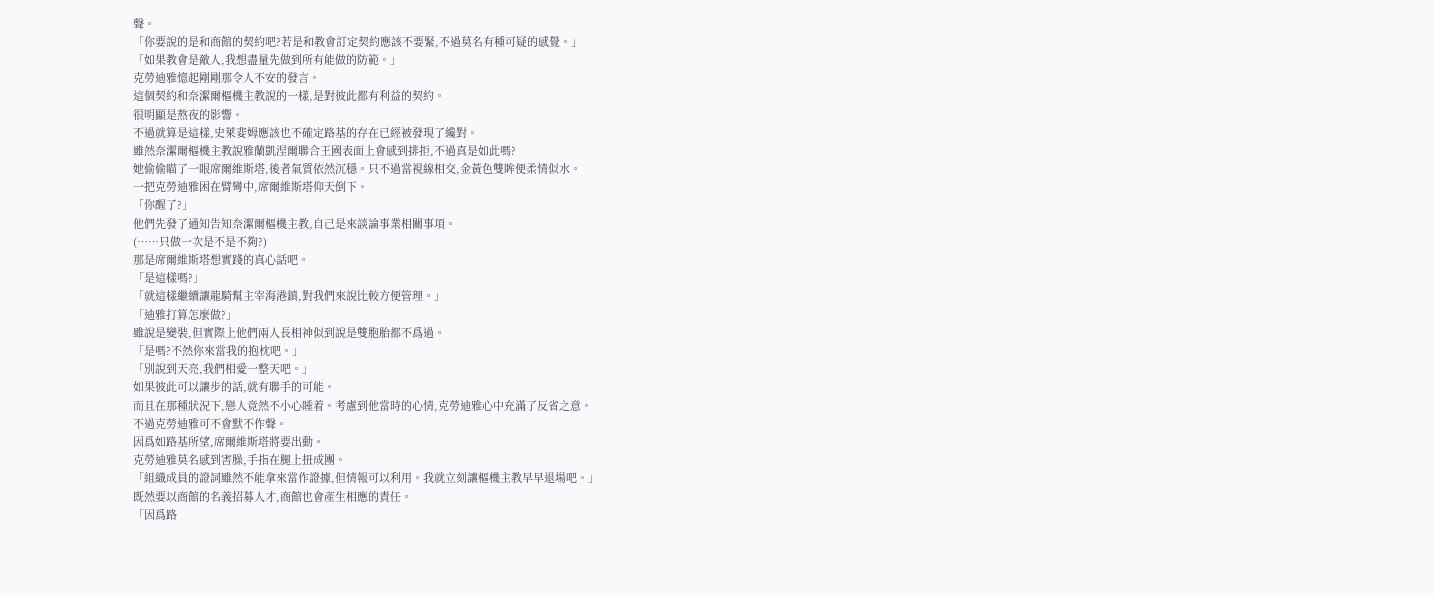聲。
「你要說的是和商館的契約吧?若是和教會訂定契約應該不要緊,不過莫名有種可疑的感覺。」
「如果教會是敵人,我想盡量先做到所有能做的防範。」
克勞迪雅憶起剛剛那令人不安的發言。
這個契約和奈潔爾樞機主教說的一樣,是對彼此都有利益的契約。
很明顯是熬夜的影響。
不過就算是這樣,史萊婓姆應該也不確定路基的存在已經被發現了纔對。
雖然奈潔爾樞機主教說雅蘭凱涅爾聯合王國表面上會感到排拒,不過真是如此嗎?
她偷偷瞄了一眼席爾維斯塔,後者氣質依然沉穩。只不過當視線相交,金黃色雙眸便柔情似水。
一把克勞迪雅困在臂彎中,席爾維斯塔仰天倒下。
「你醒了?」
他們先發了通知告知奈潔爾樞機主教,自己是來談論事業相關事項。
(……只做一次是不是不夠?)
那是席爾維斯塔想實踐的真心話吧。
「是這樣嗎?」
「就這樣繼續讓龍騎幫主宰海港鎮,對我們來說比較方便管理。」
「迪雅打算怎麼做?」
雖說是變裝,但實際上他們兩人長相神似到說是雙胞胎都不爲過。
「是嗎?不然你來當我的抱枕吧。」
「別說到天亮,我們相愛一整天吧。」
如果彼此可以讓步的話,就有聯手的可能。
而且在那種狀況下,戀人竟然不小心睡着。考慮到他當時的心情,克勞迪雅心中充滿了反省之意。
不過克勞迪雅可不會默不作聲。
因爲如路基所望,席爾維斯塔將要出動。
克勞迪雅莫名感到害臊,手指在腿上扭成團。
「組織成員的證詞雖然不能拿來當作證據,但情報可以利用。我就立刻讓樞機主教早早退場吧。」
既然要以商館的名義招募人才,商館也會產生相應的責任。
「因爲路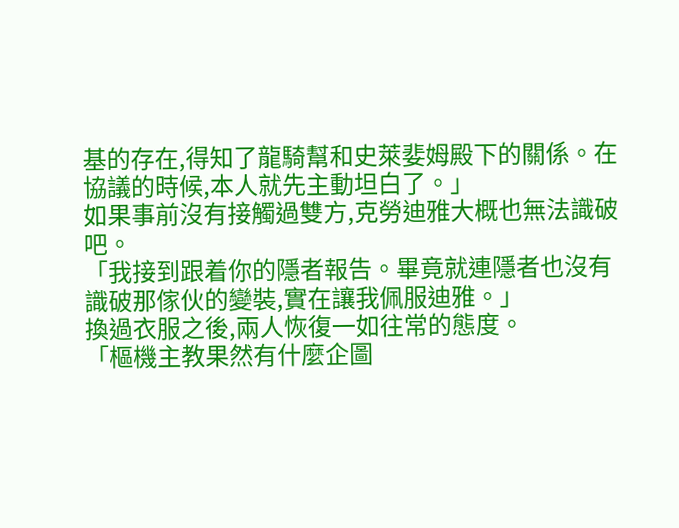基的存在,得知了龍騎幫和史萊婓姆殿下的關係。在協議的時候,本人就先主動坦白了。」
如果事前沒有接觸過雙方,克勞迪雅大概也無法識破吧。
「我接到跟着你的隱者報告。畢竟就連隱者也沒有識破那傢伙的變裝,實在讓我佩服迪雅。」
換過衣服之後,兩人恢復一如往常的態度。
「樞機主教果然有什麼企圖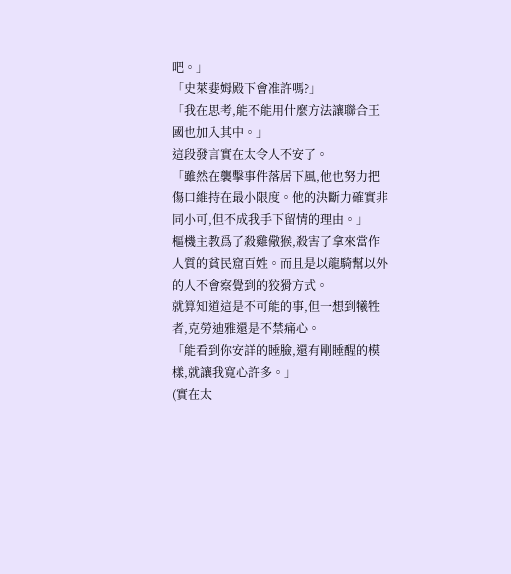吧。」
「史萊婓姆殿下會准許嗎?」
「我在思考,能不能用什麼方法讓聯合王國也加入其中。」
這段發言實在太令人不安了。
「雖然在襲擊事件落居下風,他也努力把傷口維持在最小限度。他的決斷力確實非同小可,但不成我手下留情的理由。」
樞機主教爲了殺雞儆猴,殺害了拿來當作人質的貧民窟百姓。而且是以龍騎幫以外的人不會察覺到的狡猾方式。
就算知道這是不可能的事,但一想到犧牲者,克勞迪雅還是不禁痛心。
「能看到你安詳的睡臉,還有剛睡醒的模樣,就讓我寬心許多。」
(實在太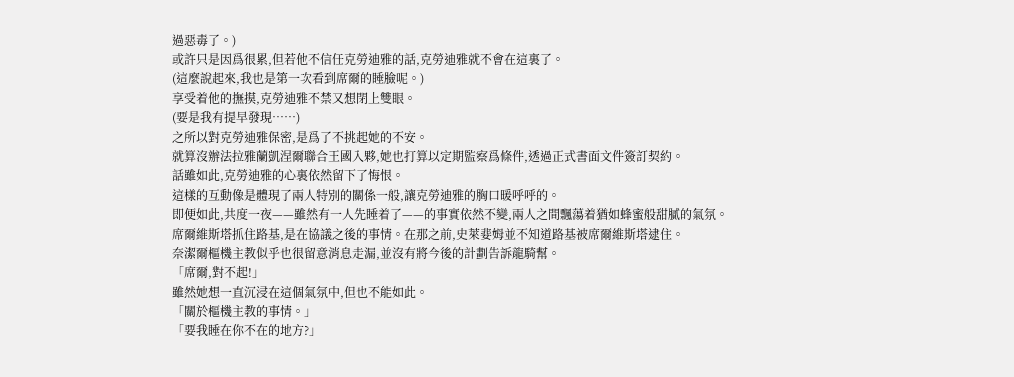過惡毒了。)
或許只是因爲很累,但若他不信任克勞迪雅的話,克勞迪雅就不會在這裏了。
(這麼說起來,我也是第一次看到席爾的睡臉呢。)
享受着他的撫摸,克勞迪雅不禁又想閉上雙眼。
(要是我有提早發現……)
之所以對克勞迪雅保密,是爲了不挑起她的不安。
就算沒辦法拉雅蘭凱涅爾聯合王國入夥,她也打算以定期監察爲條件,透過正式書面文件簽訂契約。
話雖如此,克勞迪雅的心裏依然留下了悔恨。
這樣的互動像是體現了兩人特別的關係一般,讓克勞迪雅的胸口暖呼呼的。
即便如此,共度一夜——雖然有一人先睡着了——的事實依然不變,兩人之間飄蕩着猶如蜂蜜般甜膩的氣氛。
席爾維斯塔抓住路基,是在協議之後的事情。在那之前,史萊婓姆並不知道路基被席爾維斯塔逮住。
奈潔爾樞機主教似乎也很留意消息走漏,並沒有將今後的計劃告訴龍騎幫。
「席爾,對不起!」
雖然她想一直沉浸在這個氣氛中,但也不能如此。
「關於樞機主教的事情。」
「要我睡在你不在的地方?」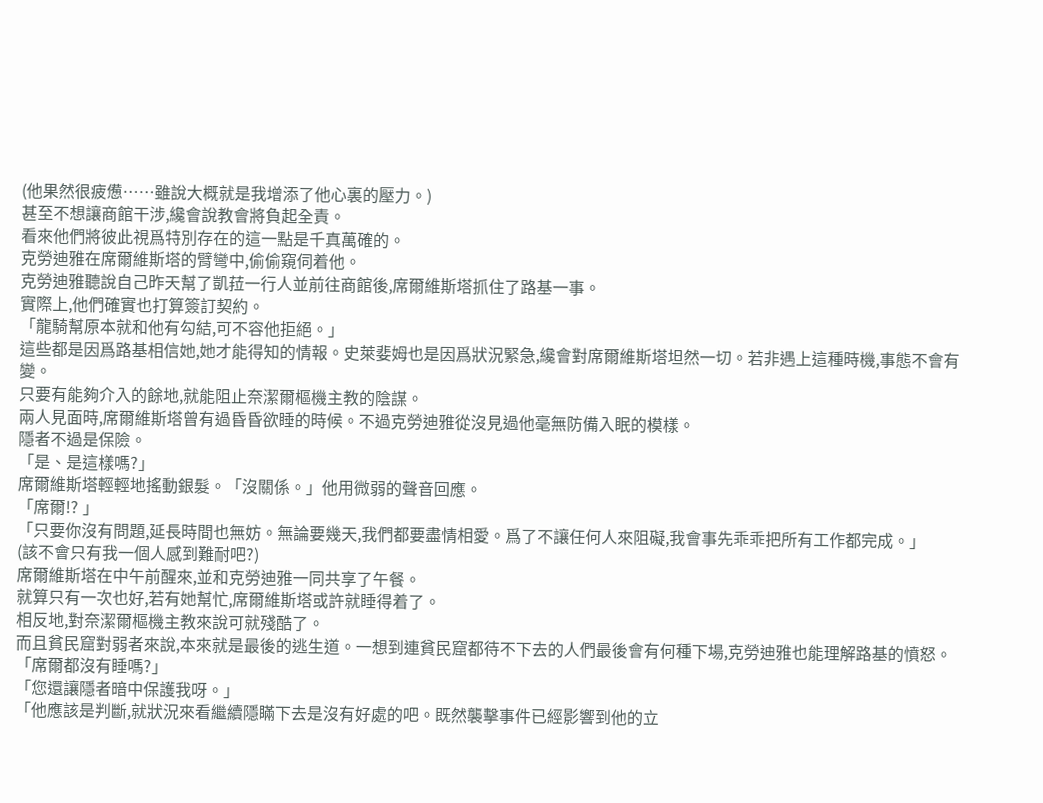(他果然很疲憊……雖說大概就是我增添了他心裏的壓力。)
甚至不想讓商館干涉,纔會說教會將負起全責。
看來他們將彼此視爲特別存在的這一點是千真萬確的。
克勞迪雅在席爾維斯塔的臂彎中,偷偷窺伺着他。
克勞迪雅聽說自己昨天幫了凱菈一行人並前往商館後,席爾維斯塔抓住了路基一事。
實際上,他們確實也打算簽訂契約。
「龍騎幫原本就和他有勾結,可不容他拒絕。」
這些都是因爲路基相信她,她才能得知的情報。史萊婓姆也是因爲狀況緊急,纔會對席爾維斯塔坦然一切。若非遇上這種時機,事態不會有變。
只要有能夠介入的餘地,就能阻止奈潔爾樞機主教的陰謀。
兩人見面時,席爾維斯塔曾有過昏昏欲睡的時候。不過克勞迪雅從沒見過他毫無防備入眠的模樣。
隱者不過是保險。
「是、是這樣嗎?」
席爾維斯塔輕輕地搖動銀髮。「沒關係。」他用微弱的聲音回應。
「席爾!? 」
「只要你沒有問題,延長時間也無妨。無論要幾天,我們都要盡情相愛。爲了不讓任何人來阻礙,我會事先乖乖把所有工作都完成。」
(該不會只有我一個人感到難耐吧?)
席爾維斯塔在中午前醒來,並和克勞迪雅一同共享了午餐。
就算只有一次也好,若有她幫忙,席爾維斯塔或許就睡得着了。
相反地,對奈潔爾樞機主教來說可就殘酷了。
而且貧民窟對弱者來說,本來就是最後的逃生道。一想到連貧民窟都待不下去的人們最後會有何種下場,克勞迪雅也能理解路基的憤怒。
「席爾都沒有睡嗎?」
「您還讓隱者暗中保護我呀。」
「他應該是判斷,就狀況來看繼續隱瞞下去是沒有好處的吧。既然襲擊事件已經影響到他的立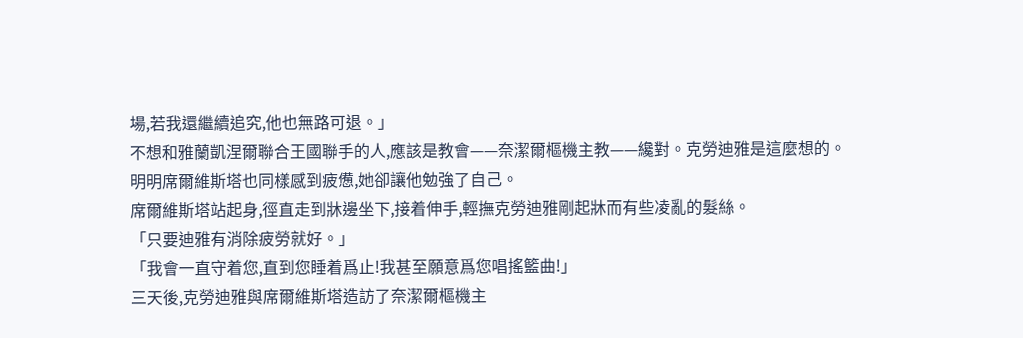場,若我還繼續追究,他也無路可退。」
不想和雅蘭凱涅爾聯合王國聯手的人,應該是教會——奈潔爾樞機主教——纔對。克勞迪雅是這麼想的。
明明席爾維斯塔也同樣感到疲憊,她卻讓他勉強了自己。
席爾維斯塔站起身,徑直走到牀邊坐下,接着伸手,輕撫克勞迪雅剛起牀而有些凌亂的髮絲。
「只要迪雅有消除疲勞就好。」
「我會一直守着您,直到您睡着爲止!我甚至願意爲您唱搖籃曲!」
三天後,克勞迪雅與席爾維斯塔造訪了奈潔爾樞機主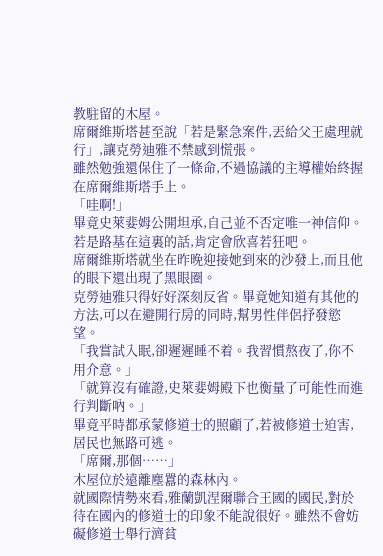教駐留的木屋。
席爾維斯塔甚至說「若是緊急案件,丟給父王處理就行」,讓克勞迪雅不禁感到慌張。
雖然勉強還保住了一條命,不過協議的主導權始終握在席爾維斯塔手上。
「哇啊!」
畢竟史萊婓姆公開坦承,自己並不否定唯一神信仰。
若是路基在這裏的話,肯定會欣喜若狂吧。
席爾維斯塔就坐在昨晚迎接她到來的沙發上,而且他的眼下還出現了黑眼圈。
克勞迪雅只得好好深刻反省。畢竟她知道有其他的方法,可以在避開行房的同時,幫男性伴侶抒發慾望。
「我嘗試入眠,卻遲遲睡不着。我習慣熬夜了,你不用介意。」
「就算沒有確證,史萊婓姆殿下也衡量了可能性而進行判斷吶。」
畢竟平時都承蒙修道士的照顧了,若被修道士迫害,居民也無路可逃。
「席爾,那個……」
木屋位於遠離塵囂的森林內。
就國際情勢來看,雅蘭凱涅爾聯合王國的國民,對於待在國內的修道士的印象不能說很好。雖然不會妨礙修道士舉行濟貧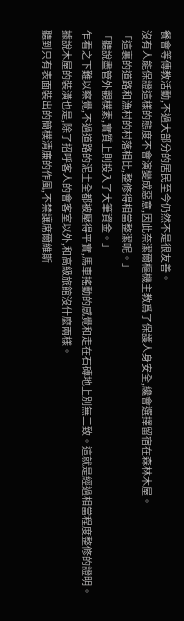餐會等傳教活動,不過大部分的居民至今仍然不是很友善。
沒有人能保證這樣的態度不會演變成惡意,因此奈潔爾樞機主教爲了保護人身安全,纔會選擇留宿在森林木屋。
「這裏的道路和漁村的村落相比,整修得相當整潔呢。」
「聽說盡管外觀樸素,實質上則投入了大筆資金。」
乍看之下難以察覺,不過道路的泥土全都被壓得平實,馬車搖動的感覺和走在石磚地上別無二致。這就是經過相當程度整修的證明。
據說木屋的裝潢也是,除了招呼客人的會客室以外,和高級旅館沒什麼兩樣。
聽到只有表面裝出的簡樸清廉的作風,不禁讓席爾維斯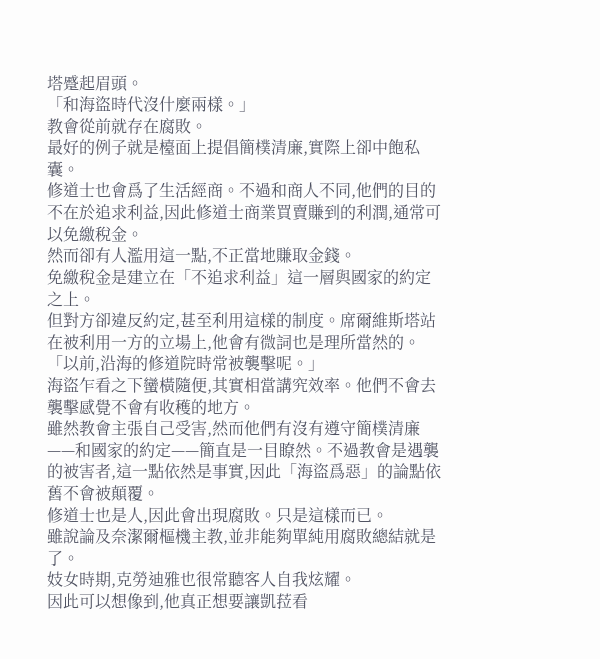塔蹙起眉頭。
「和海盜時代沒什麼兩樣。」
教會從前就存在腐敗。
最好的例子就是檯面上提倡簡樸清廉,實際上卻中飽私囊。
修道士也會爲了生活經商。不過和商人不同,他們的目的不在於追求利益,因此修道士商業買賣賺到的利潤,通常可以免繳稅金。
然而卻有人濫用這一點,不正當地賺取金錢。
免繳稅金是建立在「不追求利益」這一層與國家的約定之上。
但對方卻違反約定,甚至利用這樣的制度。席爾維斯塔站在被利用一方的立場上,他會有微詞也是理所當然的。
「以前,沿海的修道院時常被襲擊呢。」
海盜乍看之下蠻橫隨便,其實相當講究效率。他們不會去襲擊感覺不會有收穫的地方。
雖然教會主張自己受害,然而他們有沒有遵守簡樸清廉——和國家的約定——簡直是一目瞭然。不過教會是遇襲的被害者,這一點依然是事實,因此「海盜爲惡」的論點依舊不會被顛覆。
修道士也是人,因此會出現腐敗。只是這樣而已。
雖說論及奈潔爾樞機主教,並非能夠單純用腐敗總結就是了。
妓女時期,克勞迪雅也很常聽客人自我炫耀。
因此可以想像到,他真正想要讓凱菈看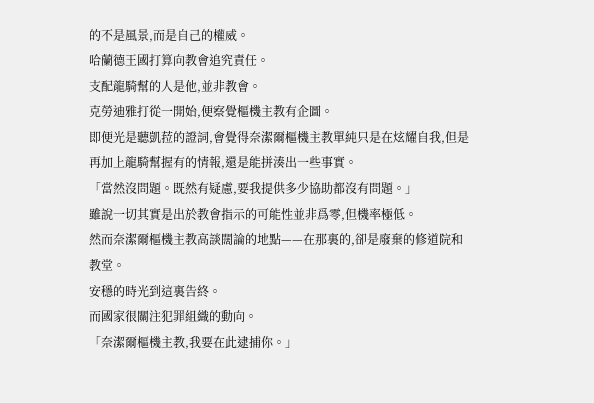的不是風景,而是自己的權威。
哈蘭德王國打算向教會追究責任。
支配龍騎幫的人是他,並非教會。
克勞迪雅打從一開始,便察覺樞機主教有企圖。
即便光是聽凱菈的證詞,會覺得奈潔爾樞機主教單純只是在炫耀自我,但是再加上龍騎幫握有的情報,還是能拼湊出一些事實。
「當然沒問題。既然有疑慮,要我提供多少協助都沒有問題。」
雖說一切其實是出於教會指示的可能性並非爲零,但機率極低。
然而奈潔爾樞機主教高談闊論的地點——在那裏的,卻是廢棄的修道院和教堂。
安穩的時光到這裏告終。
而國家很關注犯罪組織的動向。
「奈潔爾樞機主教,我要在此逮捕你。」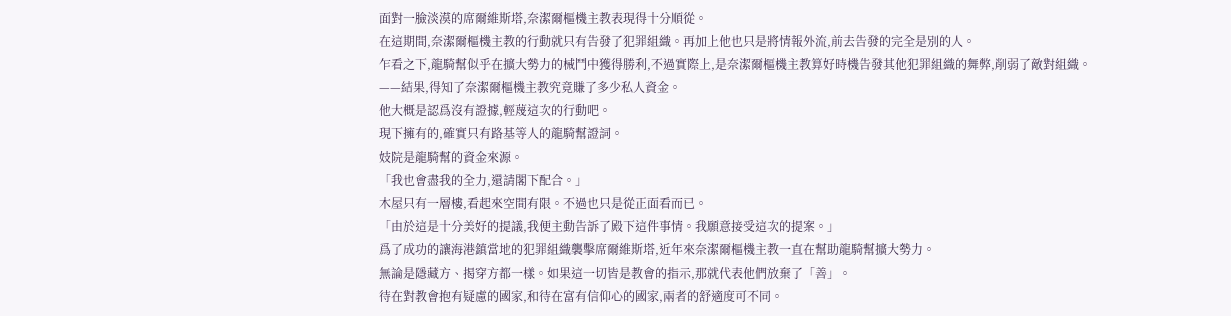面對一臉淡漠的席爾維斯塔,奈潔爾樞機主教表現得十分順從。
在這期間,奈潔爾樞機主教的行動就只有告發了犯罪組織。再加上他也只是將情報外流,前去告發的完全是別的人。
乍看之下,龍騎幫似乎在擴大勢力的械鬥中獲得勝利,不過實際上,是奈潔爾樞機主教算好時機告發其他犯罪組織的舞弊,削弱了敵對組織。
——結果,得知了奈潔爾樞機主教究竟賺了多少私人資金。
他大概是認爲沒有證據,輕蔑這次的行動吧。
現下擁有的,確實只有路基等人的龍騎幫證詞。
妓院是龍騎幫的資金來源。
「我也會盡我的全力,還請閣下配合。」
木屋只有一層樓,看起來空間有限。不過也只是從正面看而已。
「由於這是十分美好的提議,我便主動告訴了殿下這件事情。我願意接受這次的提案。」
爲了成功的讓海港鎮當地的犯罪組織襲擊席爾維斯塔,近年來奈潔爾樞機主教一直在幫助龍騎幫擴大勢力。
無論是隱藏方、揭穿方都一樣。如果這一切皆是教會的指示,那就代表他們放棄了「善」。
待在對教會抱有疑慮的國家,和待在富有信仰心的國家,兩者的舒適度可不同。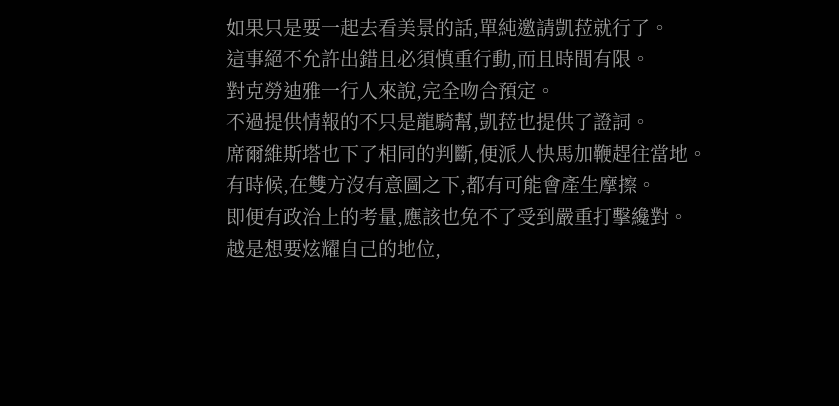如果只是要一起去看美景的話,單純邀請凱菈就行了。
這事絕不允許出錯且必須慎重行動,而且時間有限。
對克勞迪雅一行人來說,完全吻合預定。
不過提供情報的不只是龍騎幫,凱菈也提供了證詞。
席爾維斯塔也下了相同的判斷,便派人快馬加鞭趕往當地。
有時候,在雙方沒有意圖之下,都有可能會產生摩擦。
即便有政治上的考量,應該也免不了受到嚴重打擊纔對。
越是想要炫耀自己的地位,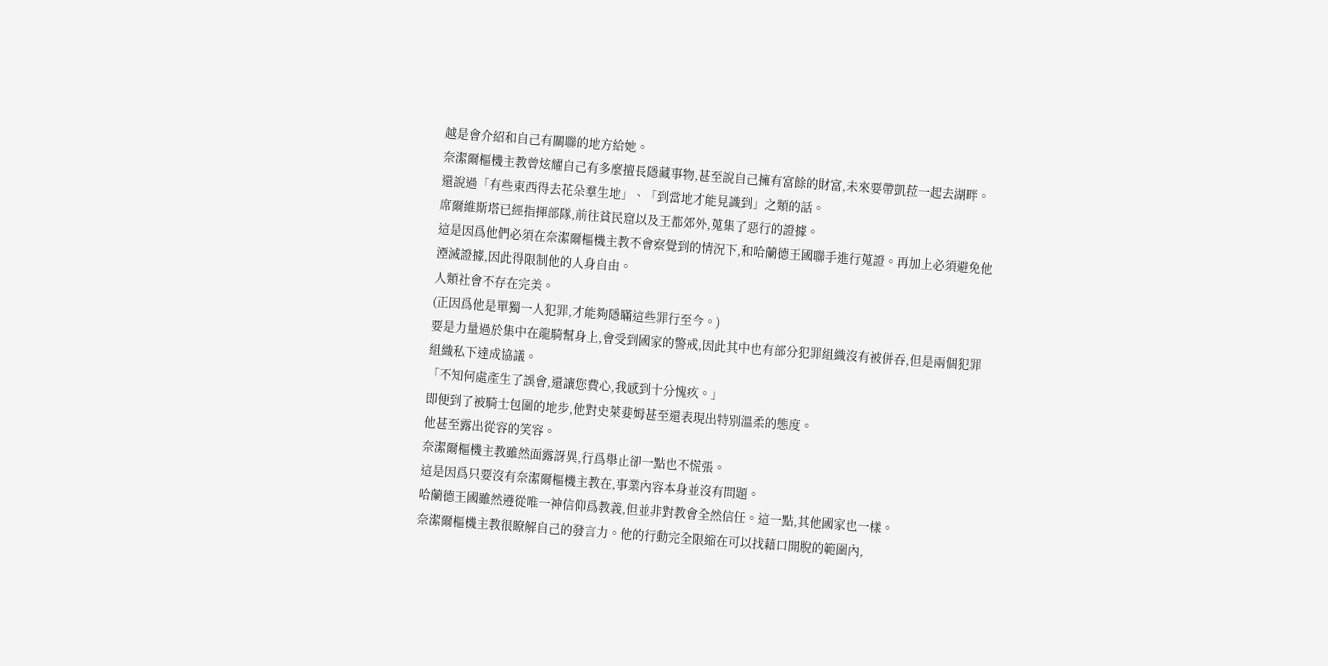越是會介紹和自己有關聯的地方給她。
奈潔爾樞機主教曾炫耀自己有多麼擅長隱藏事物,甚至說自己擁有富餘的財富,未來要帶凱菈一起去湖畔。還說過「有些東西得去花朵羣生地」、「到當地才能見識到」之類的話。
席爾維斯塔已經指揮部隊,前往貧民窟以及王都郊外,蒐集了惡行的證據。
這是因爲他們必須在奈潔爾樞機主教不會察覺到的情況下,和哈蘭德王國聯手進行蒐證。再加上必須避免他湮滅證據,因此得限制他的人身自由。
人類社會不存在完美。
(正因爲他是單獨一人犯罪,才能夠隱瞞這些罪行至今。)
要是力量過於集中在龍騎幫身上,會受到國家的警戒,因此其中也有部分犯罪組織沒有被併吞,但是兩個犯罪組織私下達成協議。
「不知何處產生了誤會,還讓您費心,我感到十分愧疚。」
即便到了被騎士包圍的地步,他對史萊婓姆甚至還表現出特別溫柔的態度。
他甚至露出從容的笑容。
奈潔爾樞機主教雖然面露訝異,行爲舉止卻一點也不慌張。
這是因爲只要沒有奈潔爾樞機主教在,事業內容本身並沒有問題。
哈蘭德王國雖然遵從唯一神信仰爲教義,但並非對教會全然信任。這一點,其他國家也一樣。
奈潔爾樞機主教很瞭解自己的發言力。他的行動完全限縮在可以找藉口開脫的範圍內,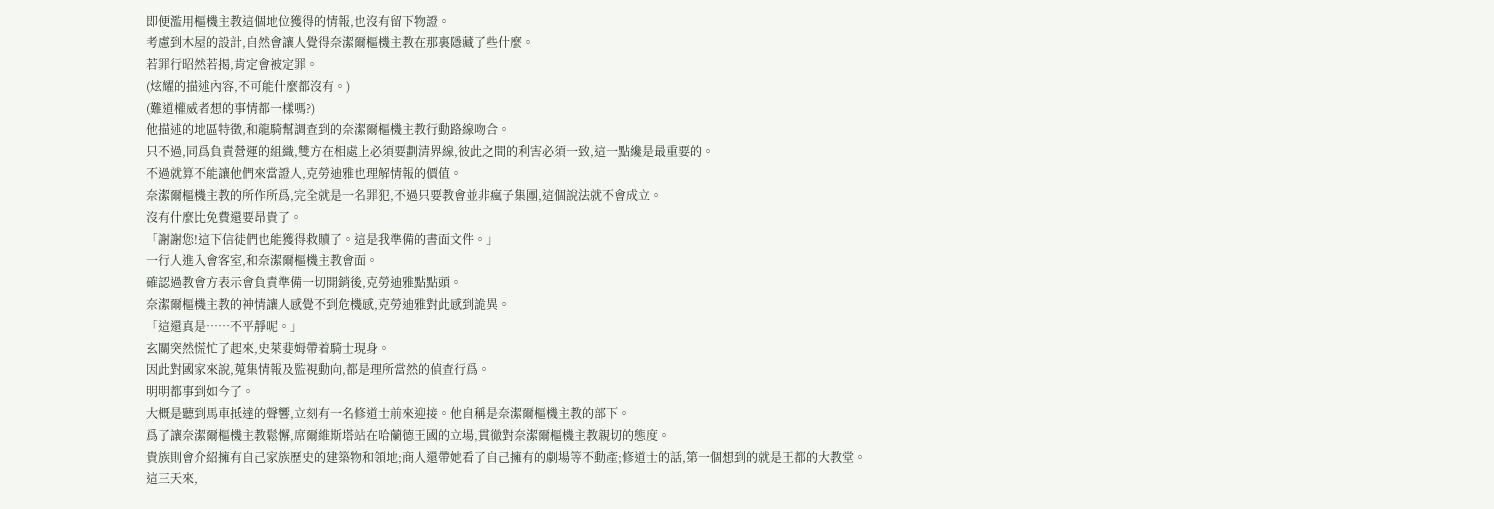即便濫用樞機主教這個地位獲得的情報,也沒有留下物證。
考慮到木屋的設計,自然會讓人覺得奈潔爾樞機主教在那裏隱藏了些什麼。
若罪行昭然若揭,肯定會被定罪。
(炫耀的描述內容,不可能什麼都沒有。)
(難道權威者想的事情都一樣嗎?)
他描述的地區特徵,和龍騎幫調查到的奈潔爾樞機主教行動路線吻合。
只不過,同爲負責營運的組織,雙方在相處上必須要劃清界線,彼此之間的利害必須一致,這一點纔是最重要的。
不過就算不能讓他們來當證人,克勞迪雅也理解情報的價值。
奈潔爾樞機主教的所作所爲,完全就是一名罪犯,不過只要教會並非瘋子集團,這個說法就不會成立。
沒有什麼比免費還要昂貴了。
「謝謝您!這下信徒們也能獲得救贖了。這是我準備的書面文件。」
一行人進入會客室,和奈潔爾樞機主教會面。
確認過教會方表示會負責準備一切開銷後,克勞迪雅點點頭。
奈潔爾樞機主教的神情讓人感覺不到危機感,克勞迪雅對此感到詭異。
「這還真是……不平靜呢。」
玄關突然慌忙了起來,史萊婓姆帶着騎士現身。
因此對國家來說,蒐集情報及監視動向,都是理所當然的偵查行爲。
明明都事到如今了。
大概是聽到馬車抵達的聲響,立刻有一名修道士前來迎接。他自稱是奈潔爾樞機主教的部下。
爲了讓奈潔爾樞機主教鬆懈,席爾維斯塔站在哈蘭德王國的立場,貫徹對奈潔爾樞機主教親切的態度。
貴族則會介紹擁有自己家族歷史的建築物和領地;商人還帶她看了自己擁有的劇場等不動產;修道士的話,第一個想到的就是王都的大教堂。
這三天來,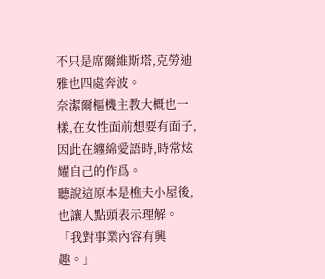不只是席爾維斯塔,克勞迪雅也四處奔波。
奈潔爾樞機主教大概也一樣,在女性面前想要有面子,因此在纏綿愛語時,時常炫耀自己的作爲。
聽說這原本是樵夫小屋後,也讓人點頭表示理解。
「我對事業內容有興趣。」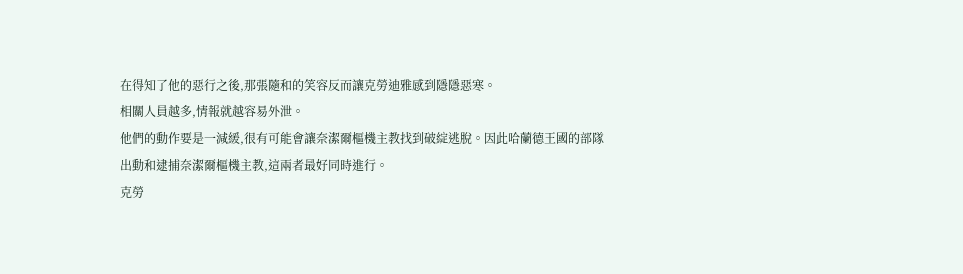在得知了他的惡行之後,那張隨和的笑容反而讓克勞迪雅感到隱隱惡寒。
相關人員越多,情報就越容易外泄。
他們的動作要是一減緩,很有可能會讓奈潔爾樞機主教找到破綻逃脫。因此哈蘭德王國的部隊出動和逮捕奈潔爾樞機主教,這兩者最好同時進行。
克勞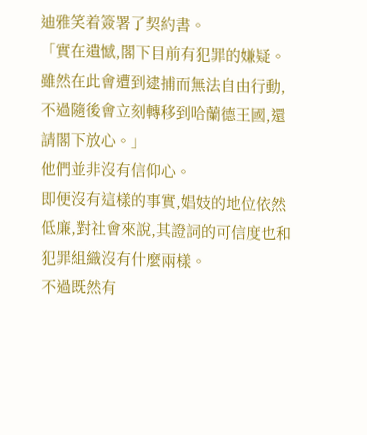迪雅笑着簽署了契約書。
「實在遺憾,閣下目前有犯罪的嫌疑。雖然在此會遭到逮捕而無法自由行動,不過隨後會立刻轉移到哈蘭德王國,還請閣下放心。」
他們並非沒有信仰心。
即便沒有這樣的事實,娼妓的地位依然低廉,對社會來說,其證詞的可信度也和犯罪組織沒有什麼兩樣。
不過既然有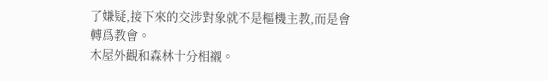了嫌疑,接下來的交涉對象就不是樞機主教,而是會轉爲教會。
木屋外觀和森林十分相襯。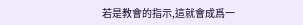若是教會的指示,這就會成爲一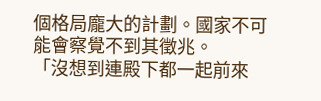個格局龐大的計劃。國家不可能會察覺不到其徵兆。
「沒想到連殿下都一起前來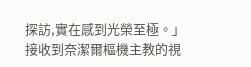探訪,實在感到光榮至極。」
接收到奈潔爾樞機主教的視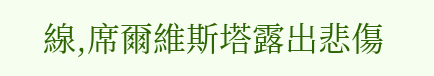線,席爾維斯塔露出悲傷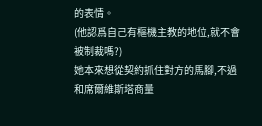的表情。
(他認爲自己有樞機主教的地位,就不會被制裁嗎?)
她本來想從契約抓住對方的馬腳,不過和席爾維斯塔商量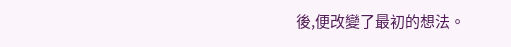後,便改變了最初的想法。